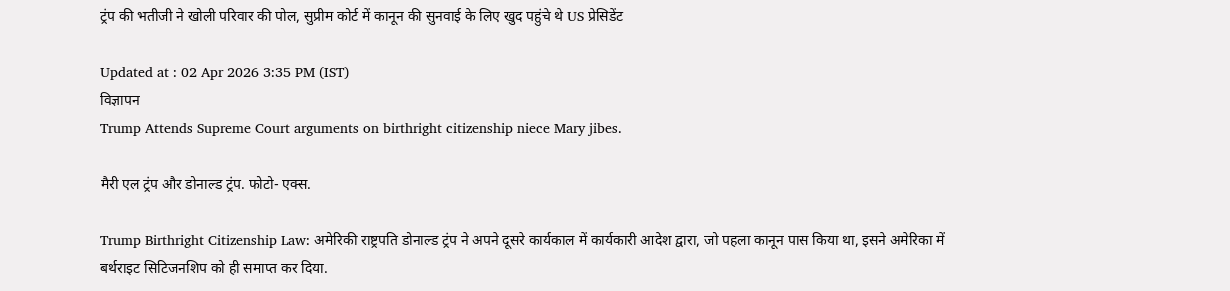ट्रंप की भतीजी ने खोली परिवार की पोल, सुप्रीम कोर्ट में कानून की सुनवाई के लिए खुद पहुंचे थे US प्रेसिडेंट

Updated at : 02 Apr 2026 3:35 PM (IST)
विज्ञापन
Trump Attends Supreme Court arguments on birthright citizenship niece Mary jibes.

मैरी एल ट्रंप और डोनाल्ड ट्रंप. फोटो- एक्स.

Trump Birthright Citizenship Law: अमेरिकी राष्ट्रपति डोनाल्ड ट्रंप ने अपने दूसरे कार्यकाल में कार्यकारी आदेश द्वारा, जो पहला कानून पास किया था, इसने अमेरिका में बर्थराइट सिटिजनशिप को ही समाप्त कर दिया.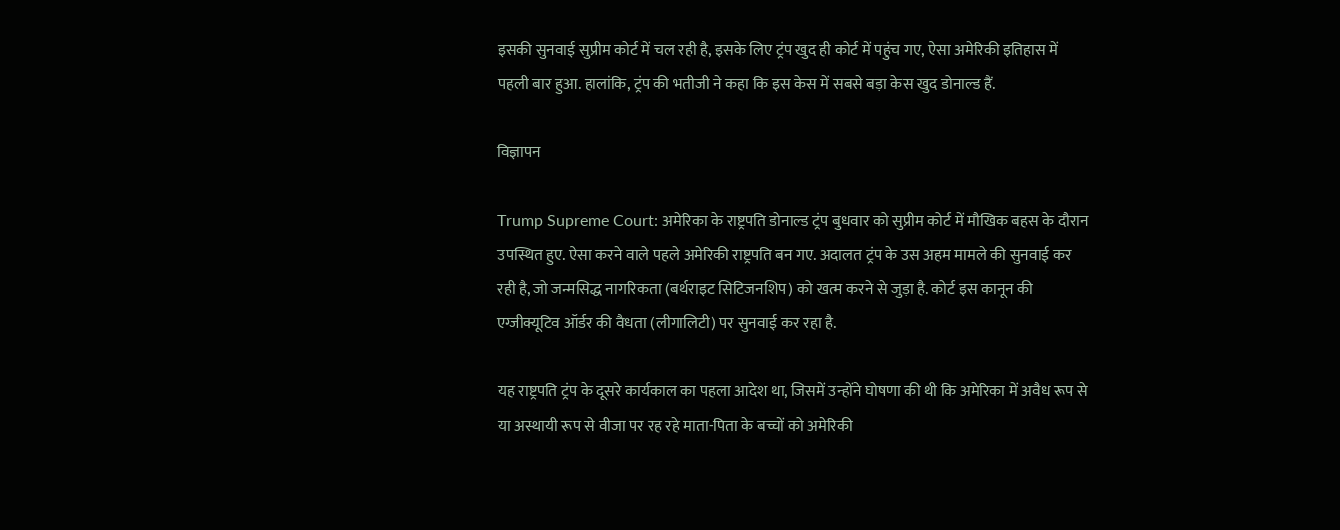इसकी सुनवाई सुप्रीम कोर्ट में चल रही है, इसके लिए ट्रंप खुद ही कोर्ट में पहुंच गए, ऐसा अमेरिकी इतिहास में पहली बार हुआ. हालांकि, ट्रंप की भतीजी ने कहा कि इस केस में सबसे बड़ा केस खुद डोनाल्ड हैं.

विज्ञापन

Trump Supreme Court: अमेरिका के राष्ट्रपति डोनाल्ड ट्रंप बुधवार को सुप्रीम कोर्ट में मौखिक बहस के दौरान उपस्थित हुए. ऐसा करने वाले पहले अमेरिकी राष्ट्रपति बन गए. अदालत ट्रंप के उस अहम मामले की सुनवाई कर रही है, जो जन्मसिद्ध नागरिकता (बर्थराइट सिटिजनशिप) को खत्म करने से जुड़ा है. कोर्ट इस कानून की एग्जीक्यूटिव ऑर्डर की वैधता (लीगालिटी) पर सुनवाई कर रहा है.

यह राष्ट्रपति ट्रंप के दूसरे कार्यकाल का पहला आदेश था, जिसमें उन्होंने घोषणा की थी कि अमेरिका में अवैध रूप से या अस्थायी रूप से वीजा पर रह रहे माता-पिता के बच्चों को अमेरिकी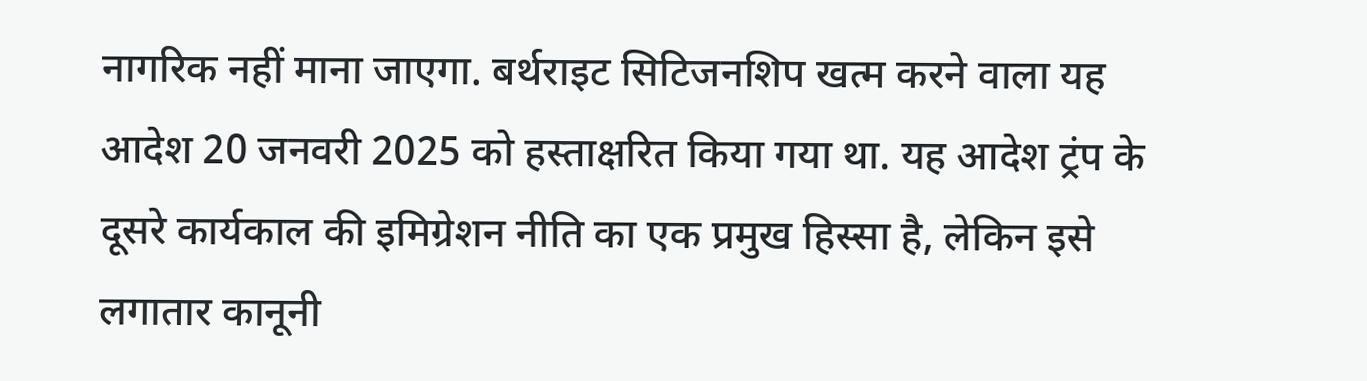नागरिक नहीं माना जाएगा. बर्थराइट सिटिजनशिप खत्म करने वाला यह आदेश 20 जनवरी 2025 को हस्ताक्षरित किया गया था. यह आदेश ट्रंप के दूसरे कार्यकाल की इमिग्रेशन नीति का एक प्रमुख हिस्सा है, लेकिन इसे लगातार कानूनी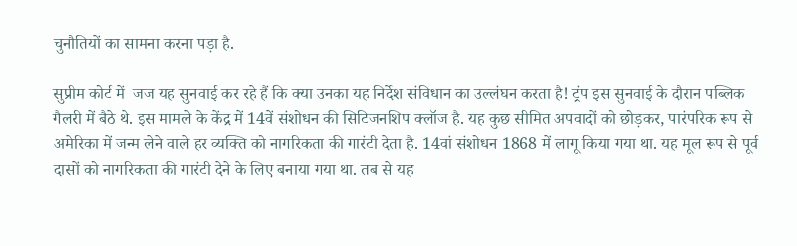चुनौतियों का सामना करना पड़ा है.

सुप्रीम कोर्ट में  जज यह सुनवाई कर रहे हैं कि क्या उनका यह निर्देश संविधान का उल्लंघन करता है! ट्रंप इस सुनवाई के दौरान पब्लिक गैलरी में बैठे थे. इस मामले के केंद्र में 14वें संशोधन की सिटिजनशिप क्लॉज है. यह कुछ सीमित अपवादों को छोड़कर, पारंपरिक रूप से अमेरिका में जन्म लेने वाले हर व्यक्ति को नागरिकता की गारंटी देता है. 14वां संशोधन 1868 में लागू किया गया था. यह मूल रूप से पूर्व दासों को नागरिकता की गारंटी देने के लिए बनाया गया था. तब से यह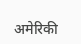अमेरिकी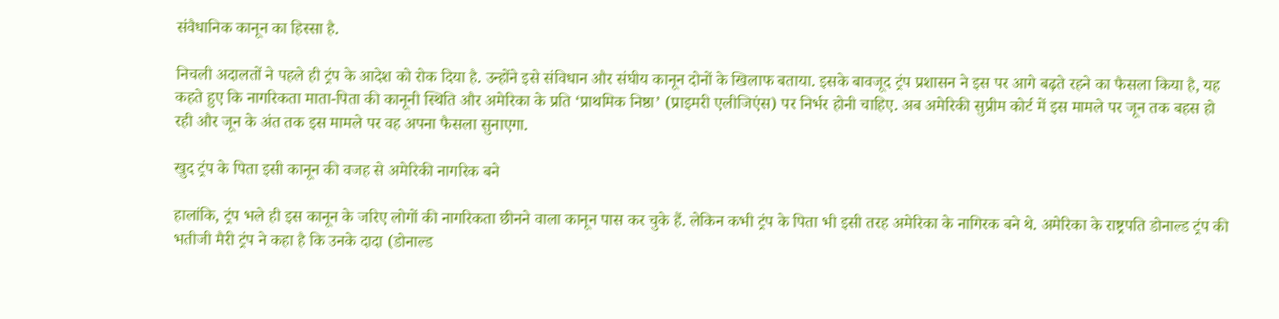संवैधानिक कानून का हिस्सा है.

निचली अदालतों ने पहले ही ट्रंप के आदेश को रोक दिया है. उन्होंने इसे संविधान और संघीय कानून दोनों के खिलाफ बताया. इसके बावजूद ट्रंप प्रशासन ने इस पर आगे बढ़ते रहने का फैसला किया है, यह कहते हुए कि नागरिकता माता-पिता की कानूनी स्थिति और अमेरिका के प्रति ‘प्राथमिक निष्ठा’ (प्राइमरी एलीजिएंस) पर निर्भर होनी चाहिए. अब अमेरिकी सुप्रीम कोर्ट में इस मामले पर जून तक बहस हो रही और जून के अंत तक इस मामले पर वह अपना फैसला सुनाएगा.

खुद ट्रंप के पिता इसी कानून की वजह से अमेरिकी नागरिक बने

हालांकि, ट्रंप भले ही इस कानून के जरिए लोगों की नागरिकता छीनने वाला कानून पास कर चुके हैं. लेकिन कभी ट्रंप के पिता भी इसी तरह अमेरिका के नागिरक बने थे. अमेरिका के राष्ट्रपति डोनाल्ड ट्रंप की भतीजी मैरी ट्रंप ने कहा है कि उनके दादा (डोनाल्ड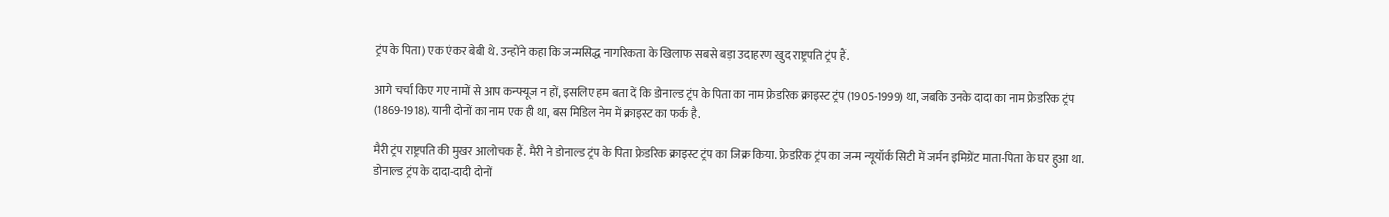ट्रंप के पिता) एक एंकर बेबी थे. उन्होंने कहा कि जन्मसिद्ध नागरिकता के खिलाफ सबसे बड़ा उदाहरण खुद राष्ट्रपति ट्रंप हैं.

आगे चर्चा किए गए नामों से आप कन्फ्यूज न हों, इसलिए हम बता दें कि डोनाल्ड ट्रंप के पिता का नाम फ्रेडरिक क्राइस्ट ट्रंप (1905-1999) था, जबकि उनके दादा का नाम फ्रेडरिक ट्रंप (1869-1918). यानी दोनों का नाम एक ही था, बस मिडिल नेम में क्राइस्ट का फर्क है.

मैरी ट्रंप राष्ट्रपति की मुखर आलोचक हैं. मैरी ने डोनाल्ड ट्रंप के पिता फ्रेडरिक क्राइस्ट ट्रंप का जिक्र किया. फ्रेडरिक ट्रंप का जन्म न्यूयॉर्क सिटी में जर्मन इमिग्रेंट माता-पिता के घर हुआ था. डोनाल्ड ट्रंप के दादा-दादी दोनों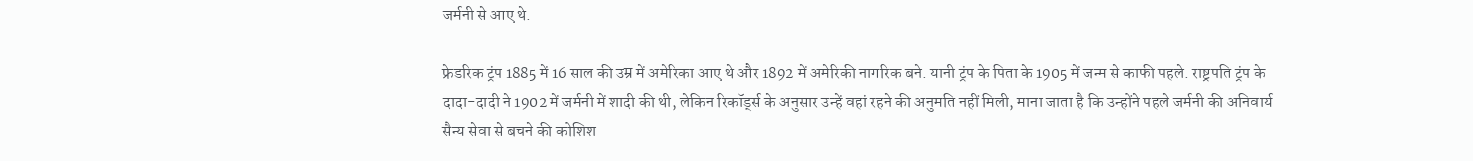जर्मनी से आए थे.

फ्रेडरिक ट्रंप 1885 में 16 साल की उम्र में अमेरिका आए थे और 1892 में अमेरिकी नागरिक बने. यानी ट्रंप के पिता के 1905 में जन्म से काफी पहले. राष्ट्रपति ट्रंप के दादा-दादी ने 1902 में जर्मनी में शादी की थी, लेकिन रिकॉर्ड्स के अनुसार उन्हें वहां रहने की अनुमति नहीं मिली, माना जाता है कि उन्होंने पहले जर्मनी की अनिवार्य सैन्य सेवा से बचने की कोशिश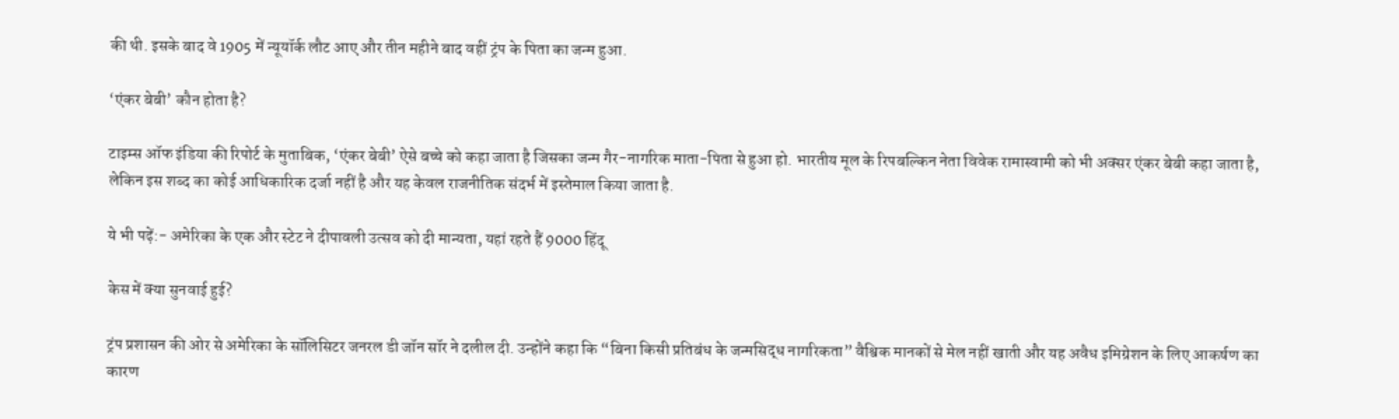की थी. इसके बाद वे 1905 में न्यूयॉर्क लौट आए और तीन महीने बाद वहीं ट्रंप के पिता का जन्म हुआ.

‘एंकर बेबी’ कौन होता है?

टाइम्स ऑफ इंडिया की रिपोर्ट के मुताबिक, ‘एंकर बेबी’ ऐसे बच्चे को कहा जाता है जिसका जन्म गैर-नागरिक माता-पिता से हुआ हो. भारतीय मूल के रिपबल्किन नेता विवेक रामास्वामी को भी अक्सर एंकर बेबी कहा जाता है, लेकिन इस शब्द का कोई आधिकारिक दर्जा नहीं है और यह केवल राजनीतिक संदर्भ में इस्तेमाल किया जाता है.

ये भी पढ़ें:- अमेरिका के एक और स्टेट ने दीपावली उत्सव को दी मान्यता, यहां रहते हैं 9000 हिंदू

केस में क्या सुनवाई हुई?

ट्रंप प्रशासन की ओर से अमेरिका के सॉलिसिटर जनरल डी जॉन सॉर ने दलील दी. उन्होंने कहा कि “बिना किसी प्रतिबंध के जन्मसिद्ध नागरिकता” वैश्विक मानकों से मेल नहीं खाती और यह अवैध इमिग्रेशन के लिए आकर्षण का कारण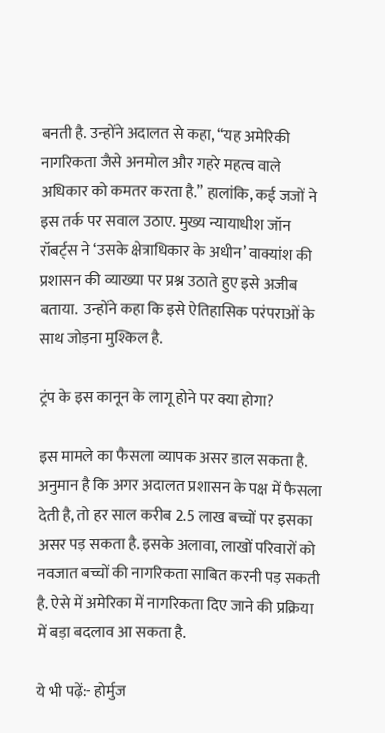बनती है. उन्होंने अदालत से कहा, “यह अमेरिकी नागरिकता जैसे अनमोल और गहरे महत्व वाले अधिकार को कमतर करता है.” हालांकि, कई जजों ने इस तर्क पर सवाल उठाए. मुख्य न्यायाधीश जॉन रॉबर्ट्स ने ‘उसके क्षेत्राधिकार के अधीन’ वाक्यांश की प्रशासन की व्याख्या पर प्रश्न उठाते हुए इसे अजीब बताया.  उन्होंने कहा कि इसे ऐतिहासिक परंपराओं के साथ जोड़ना मुश्किल है.

ट्रंप के इस कानून के लागू होने पर क्या होगा?

इस मामले का फैसला व्यापक असर डाल सकता है. अनुमान है कि अगर अदालत प्रशासन के पक्ष में फैसला देती है, तो हर साल करीब 2.5 लाख बच्चों पर इसका असर पड़ सकता है. इसके अलावा, लाखों परिवारों को नवजात बच्चों की नागरिकता साबित करनी पड़ सकती है. ऐसे में अमेरिका में नागरिकता दिए जाने की प्रक्रिया में बड़ा बदलाव आ सकता है.

ये भी पढ़ें:- होर्मुज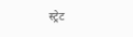स्ट्रेट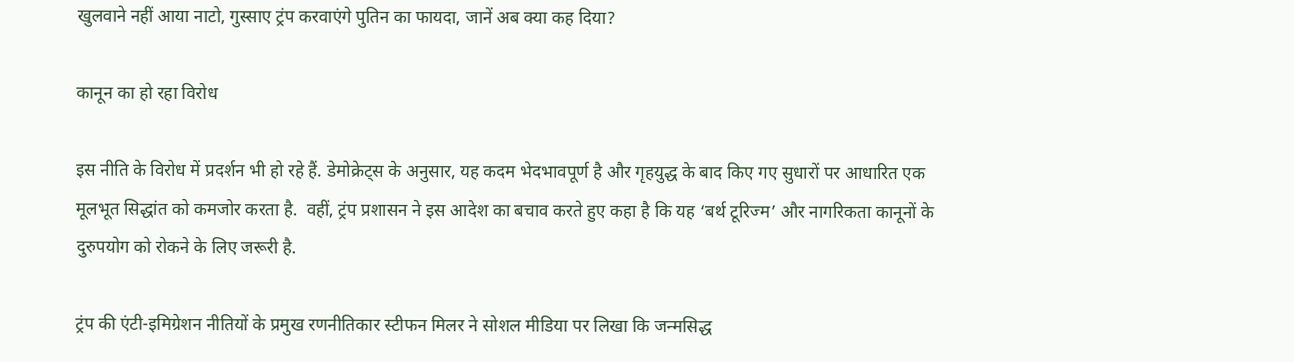खुलवाने नहीं आया नाटो, गुस्साए ट्रंप करवाएंगे पुतिन का फायदा, जानें अब क्या कह दिया?

कानून का हो रहा विरोध

इस नीति के विरोध में प्रदर्शन भी हो रहे हैं. डेमोक्रेट्स के अनुसार, यह कदम भेदभावपूर्ण है और गृहयुद्ध के बाद किए गए सुधारों पर आधारित एक मूलभूत सिद्धांत को कमजोर करता है.  वहीं, ट्रंप प्रशासन ने इस आदेश का बचाव करते हुए कहा है कि यह ‘बर्थ टूरिज्म’ और नागरिकता कानूनों के दुरुपयोग को रोकने के लिए जरूरी है.

ट्रंप की एंटी-इमिग्रेशन नीतियों के प्रमुख रणनीतिकार स्टीफन मिलर ने सोशल मीडिया पर लिखा कि जन्मसिद्ध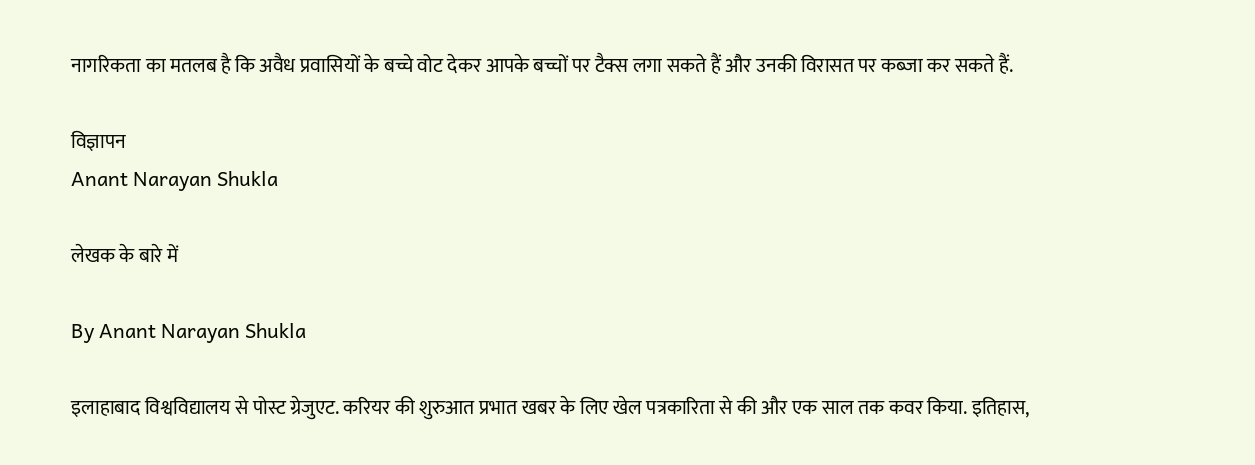नागरिकता का मतलब है कि अवैध प्रवासियों के बच्चे वोट देकर आपके बच्चों पर टैक्स लगा सकते हैं और उनकी विरासत पर कब्जा कर सकते हैं.

विज्ञापन
Anant Narayan Shukla

लेखक के बारे में

By Anant Narayan Shukla

इलाहाबाद विश्वविद्यालय से पोस्ट ग्रेजुएट. करियर की शुरुआत प्रभात खबर के लिए खेल पत्रकारिता से की और एक साल तक कवर किया. इतिहास,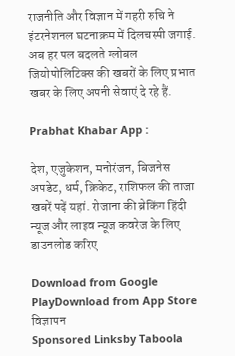राजनीति और विज्ञान में गहरी रुचि ने इंटरनेशनल घटनाक्रम में दिलचस्पी जगाई. अब हर पल बदलते ग्लोबल जियोपोलिटिक्स की खबरों के लिए प्रभात खबर के लिए अपनी सेवाएं दे रहे हैं.

Prabhat Khabar App :

देश, एजुकेशन, मनोरंजन, बिजनेस अपडेट, धर्म, क्रिकेट, राशिफल की ताजा खबरें पढ़ें यहां. रोजाना की ब्रेकिंग हिंदी न्यूज और लाइव न्यूज कवरेज के लिए डाउनलोड करिए

Download from Google PlayDownload from App Store
विज्ञापन
Sponsored Linksby Taboola